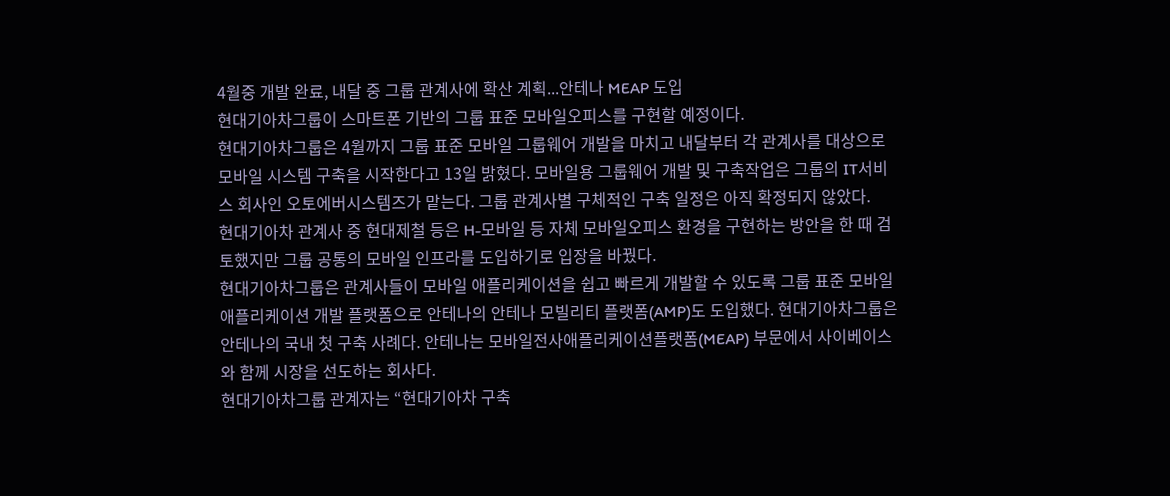4월중 개발 완료, 내달 중 그룹 관계사에 확산 계획...안테나 MEAP 도입
현대기아차그룹이 스마트폰 기반의 그룹 표준 모바일오피스를 구현할 예정이다.
현대기아차그룹은 4월까지 그룹 표준 모바일 그룹웨어 개발을 마치고 내달부터 각 관계사를 대상으로 모바일 시스템 구축을 시작한다고 13일 밝혔다. 모바일용 그룹웨어 개발 및 구축작업은 그룹의 IT서비스 회사인 오토에버시스템즈가 맡는다. 그룹 관계사별 구체적인 구축 일정은 아직 확정되지 않았다.
현대기아차 관계사 중 현대제철 등은 H-모바일 등 자체 모바일오피스 환경을 구현하는 방안을 한 때 검토했지만 그룹 공통의 모바일 인프라를 도입하기로 입장을 바꿨다.
현대기아차그룹은 관계사들이 모바일 애플리케이션을 쉽고 빠르게 개발할 수 있도록 그룹 표준 모바일 애플리케이션 개발 플랫폼으로 안테나의 안테나 모빌리티 플랫폼(AMP)도 도입했다. 현대기아차그룹은 안테나의 국내 첫 구축 사례다. 안테나는 모바일전사애플리케이션플랫폼(MEAP) 부문에서 사이베이스와 함께 시장을 선도하는 회사다.
현대기아차그룹 관계자는 “현대기아차 구축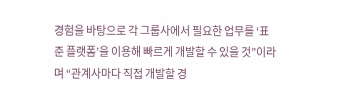경험을 바탕으로 각 그룹사에서 필요한 업무를 ‘표준 플랫폼’을 이용해 빠르게 개발할 수 있을 것”이라며 “관계사마다 직접 개발할 경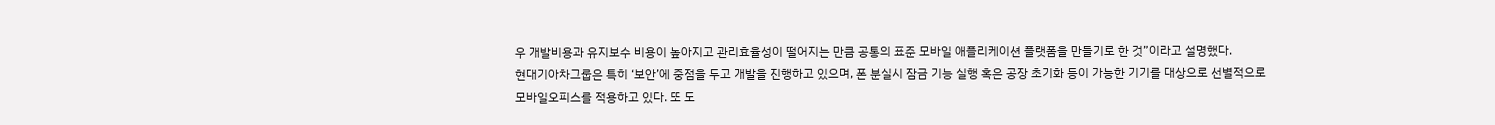우 개발비용과 유지보수 비용이 높아지고 관리효율성이 떨어지는 만큼 공통의 표준 모바일 애플리케이션 플랫폼을 만들기로 한 것”이라고 설명했다.
현대기아차그룹은 특히 ‘보안’에 중점을 두고 개발을 진행하고 있으며, 폰 분실시 잠금 기능 실행 혹은 공장 초기화 등이 가능한 기기를 대상으로 선별적으로 모바일오피스를 적용하고 있다. 또 도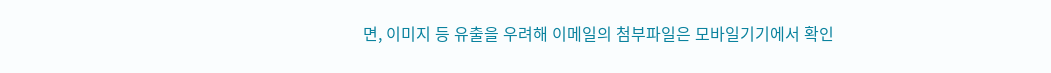면, 이미지 등 유출을 우려해 이메일의 첨부파일은 모바일기기에서 확인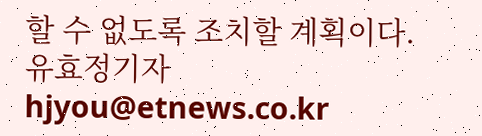할 수 없도록 조치할 계획이다.
유효정기자 hjyou@etnews.co.kr